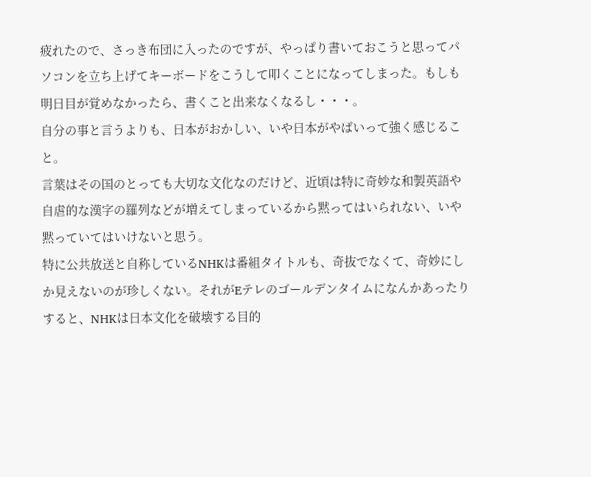疲れたので、さっき布団に入ったのですが、やっぱり書いておこうと思ってパソコンを立ち上げてキーボードをこうして叩くことになってしまった。もしも明日目が覚めなかったら、書くこと出来なくなるし・・・。
自分の事と言うよりも、日本がおかしい、いや日本がやばいって強く感じること。
言葉はその国のとっても大切な文化なのだけど、近頃は特に奇妙な和製英語や自虐的な漢字の羅列などが増えてしまっているから黙ってはいられない、いや黙っていてはいけないと思う。
特に公共放送と自称しているNHKは番組タイトルも、奇抜でなくて、奇妙にしか見えないのが珍しくない。それがEテレのゴールデンタイムになんかあったりすると、NHKは日本文化を破壊する目的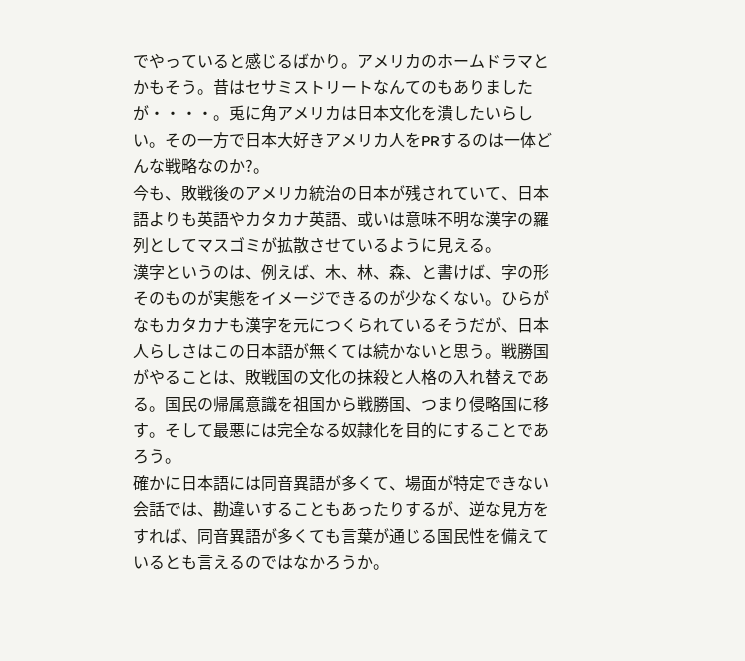でやっていると感じるばかり。アメリカのホームドラマとかもそう。昔はセサミストリートなんてのもありましたが・・・・。兎に角アメリカは日本文化を潰したいらしい。その一方で日本大好きアメリカ人をPRするのは一体どんな戦略なのか?。
今も、敗戦後のアメリカ統治の日本が残されていて、日本語よりも英語やカタカナ英語、或いは意味不明な漢字の羅列としてマスゴミが拡散させているように見える。
漢字というのは、例えば、木、林、森、と書けば、字の形そのものが実態をイメージできるのが少なくない。ひらがなもカタカナも漢字を元につくられているそうだが、日本人らしさはこの日本語が無くては続かないと思う。戦勝国がやることは、敗戦国の文化の抹殺と人格の入れ替えである。国民の帰属意識を祖国から戦勝国、つまり侵略国に移す。そして最悪には完全なる奴隷化を目的にすることであろう。
確かに日本語には同音異語が多くて、場面が特定できない会話では、勘違いすることもあったりするが、逆な見方をすれば、同音異語が多くても言葉が通じる国民性を備えているとも言えるのではなかろうか。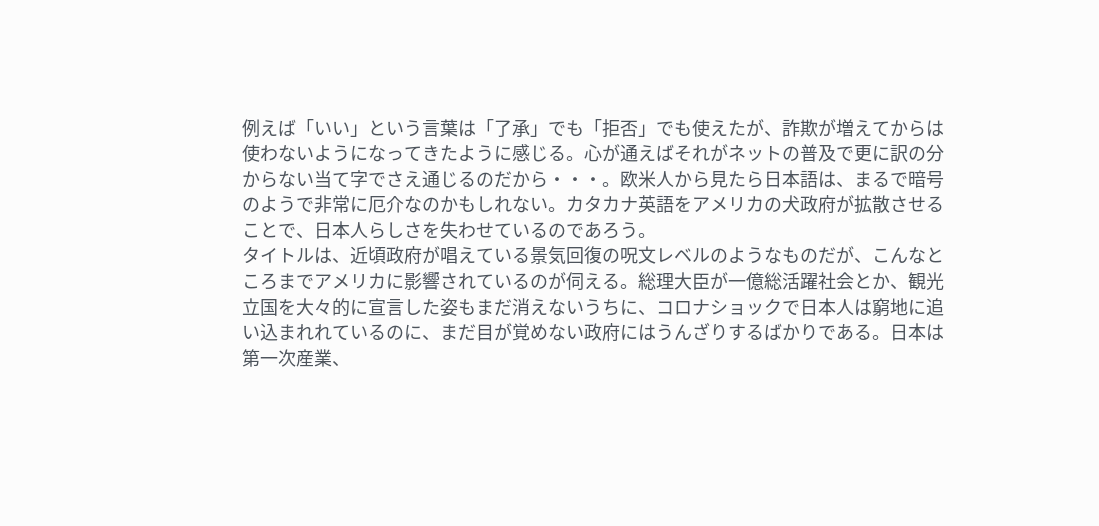例えば「いい」という言葉は「了承」でも「拒否」でも使えたが、詐欺が増えてからは使わないようになってきたように感じる。心が通えばそれがネットの普及で更に訳の分からない当て字でさえ通じるのだから・・・。欧米人から見たら日本語は、まるで暗号のようで非常に厄介なのかもしれない。カタカナ英語をアメリカの犬政府が拡散させることで、日本人らしさを失わせているのであろう。
タイトルは、近頃政府が唱えている景気回復の呪文レベルのようなものだが、こんなところまでアメリカに影響されているのが伺える。総理大臣が一億総活躍社会とか、観光立国を大々的に宣言した姿もまだ消えないうちに、コロナショックで日本人は窮地に追い込まれれているのに、まだ目が覚めない政府にはうんざりするばかりである。日本は第一次産業、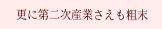更に第二次産業さえも粗末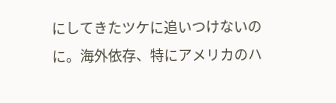にしてきたツケに追いつけないのに。海外依存、特にアメリカのハ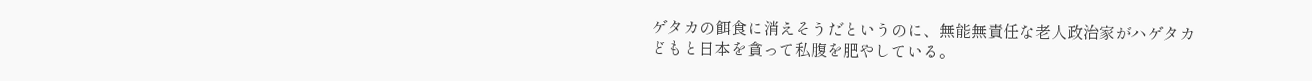ゲタカの餌食に消えそうだというのに、無能無責任な老人政治家がハゲタカどもと日本を貪って私腹を肥やしている。